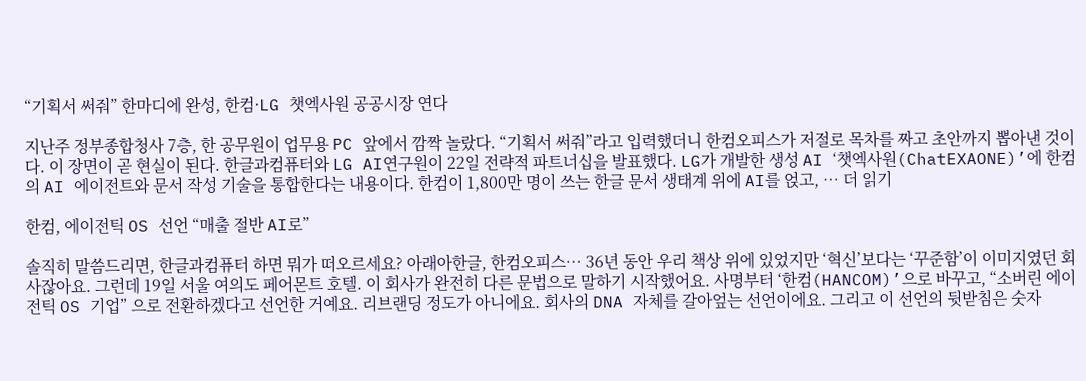“기획서 써줘” 한마디에 완성, 한컴·LG 챗엑사원 공공시장 연다

지난주 정부종합청사 7층, 한 공무원이 업무용 PC 앞에서 깜짝 놀랐다. “기획서 써줘”라고 입력했더니 한컴오피스가 저절로 목차를 짜고 초안까지 뽑아낸 것이다. 이 장면이 곧 현실이 된다. 한글과컴퓨터와 LG AI연구원이 22일 전략적 파트너십을 발표했다. LG가 개발한 생성 AI ‘챗엑사원(ChatEXAONE)’에 한컴의 AI 에이전트와 문서 작성 기술을 통합한다는 내용이다. 한컴이 1,800만 명이 쓰는 한글 문서 생태계 위에 AI를 얹고, … 더 읽기

한컴, 에이전틱 OS 선언 “매출 절반 AI로”

솔직히 말씀드리면, 한글과컴퓨터 하면 뭐가 떠오르세요? 아래아한글, 한컴오피스… 36년 동안 우리 책상 위에 있었지만 ‘혁신’보다는 ‘꾸준함’이 이미지였던 회사잖아요. 그런데 19일 서울 여의도 페어몬트 호텔. 이 회사가 완전히 다른 문법으로 말하기 시작했어요. 사명부터 ‘한컴(HANCOM)’으로 바꾸고, “소버린 에이전틱 OS 기업” 으로 전환하겠다고 선언한 거예요. 리브랜딩 정도가 아니에요. 회사의 DNA 자체를 갈아엎는 선언이에요. 그리고 이 선언의 뒷받침은 숫자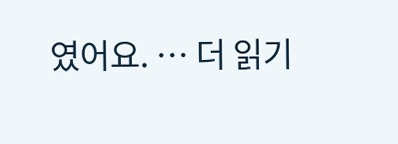였어요. … 더 읽기